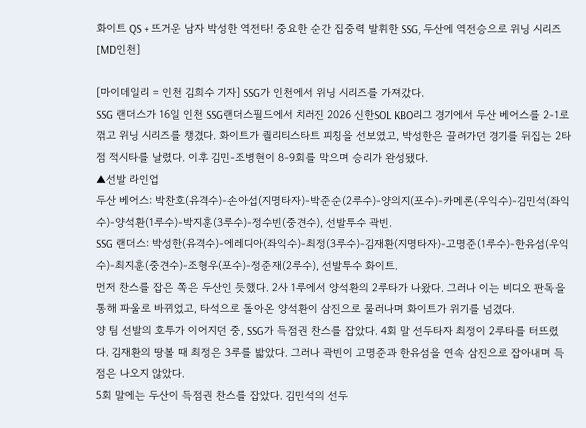화이트 QS + 뜨거운 남자 박성한 역전타! 중요한 순간 집중력 발휘한 SSG, 두산에 역전승으로 위닝 시리즈 [MD인천]

[마이데일리 = 인천 김희수 기자] SSG가 인천에서 위닝 시리즈를 가져갔다.
SSG 랜더스가 16일 인천 SSG랜더스필드에서 치러진 2026 신한SOL KBO리그 경기에서 두산 베어스를 2-1로 꺾고 위닝 시리즈를 챙겼다. 화이트가 퀄리티스타트 피칭을 선보였고, 박성한은 끌려가던 경기를 뒤집는 2타점 적시타를 날렸다. 이후 김민-조병현이 8-9회를 막으며 승리가 완성됐다.
▲선발 라인업
두산 베어스: 박찬호(유격수)-손아섭(지명타자)-박준순(2루수)-양의지(포수)-카메론(우익수)-김민석(좌익수)-양석환(1루수)-박지훈(3루수)-정수빈(중견수), 선발투수 곽빈.
SSG 랜더스: 박성한(유격수)-에레디아(좌익수)-최정(3루수)-김재환(지명타자)-고명준(1루수)-한유섬(우익수)-최지훈(중견수)-조형우(포수)-정준재(2루수), 선발투수 화이트.
먼저 찬스를 잡은 쪽은 두산인 듯했다. 2사 1루에서 양석환의 2루타가 나왔다. 그러나 이는 비디오 판독을 통해 파울로 바뀌었고, 타석으로 돌아온 양석환이 삼진으로 물러나며 화이트가 위기를 넘겼다.
양 팀 선발의 호투가 이어지던 중, SSG가 득점권 찬스를 잡았다. 4회 말 선두타자 최정이 2루타를 터뜨렸다. 김재환의 땅볼 때 최정은 3루를 밟았다. 그러나 곽빈이 고명준과 한유섬을 연속 삼진으로 잡아내며 득점은 나오지 않았다.
5회 말에는 두산이 득점권 찬스를 잡았다. 김민석의 선두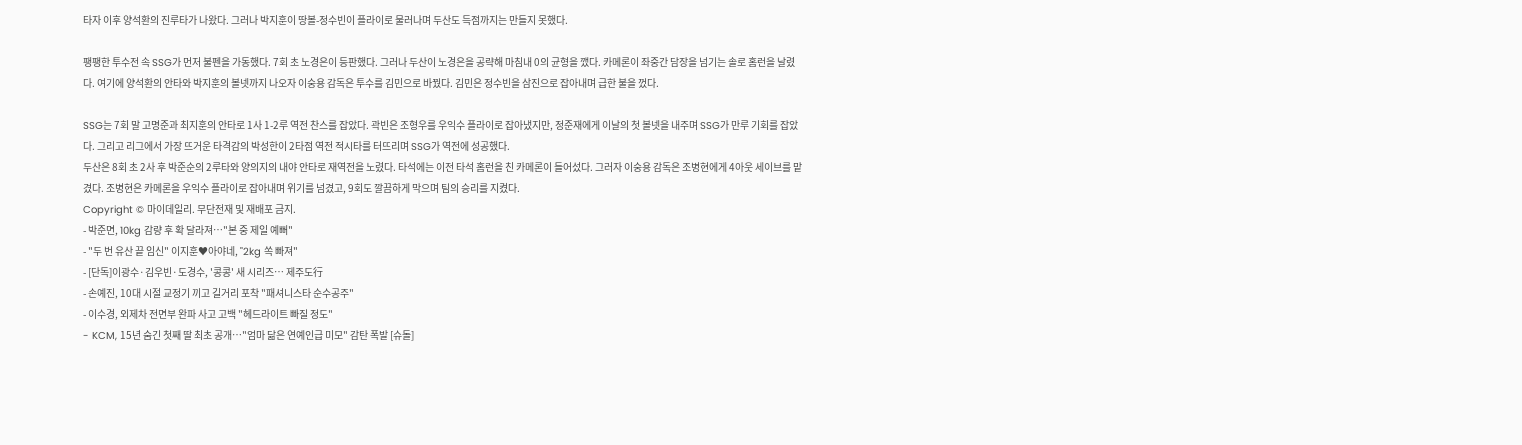타자 이후 양석환의 진루타가 나왔다. 그러나 박지훈이 땅볼-정수빈이 플라이로 물러나며 두산도 득점까지는 만들지 못했다.

팽팽한 투수전 속 SSG가 먼저 불펜을 가동했다. 7회 초 노경은이 등판했다. 그러나 두산이 노경은을 공략해 마침내 0의 균형을 깼다. 카메론이 좌중간 담장을 넘기는 솔로 홈런을 날렸다. 여기에 양석환의 안타와 박지훈의 볼넷까지 나오자 이숭용 감독은 투수를 김민으로 바꿨다. 김민은 정수빈을 삼진으로 잡아내며 급한 불을 껐다.

SSG는 7회 말 고명준과 최지훈의 안타로 1사 1-2루 역전 찬스를 잡았다. 곽빈은 조형우를 우익수 플라이로 잡아냈지만, 정준재에게 이날의 첫 볼넷을 내주며 SSG가 만루 기회를 잡았다. 그리고 리그에서 가장 뜨거운 타격감의 박성한이 2타점 역전 적시타를 터뜨리며 SSG가 역전에 성공했다.
두산은 8회 초 2사 후 박준순의 2루타와 양의지의 내야 안타로 재역전을 노렸다. 타석에는 이전 타석 홈런을 친 카메론이 들어섰다. 그러자 이숭용 감독은 조병현에게 4아웃 세이브를 맡겼다. 조병현은 카메론을 우익수 플라이로 잡아내며 위기를 넘겼고, 9회도 깔끔하게 막으며 팀의 승리를 지켰다.
Copyright © 마이데일리. 무단전재 및 재배포 금지.
- 박준면, 10kg 감량 후 확 달라져…"본 중 제일 예뻐"
- "두 번 유산 끝 임신" 이지훈♥아야네, "2kg 쏙 빠져"
- [단독]이광수·김우빈·도경수, '콩콩' 새 시리즈… 제주도行
- 손예진, 10대 시절 교정기 끼고 길거리 포착 "패셔니스타 순수공주"
- 이수경, 외제차 전면부 완파 사고 고백 "헤드라이트 빠질 정도"
- KCM, 15년 숨긴 첫째 딸 최초 공개…"엄마 닮은 연예인급 미모" 감탄 폭발 [슈돌]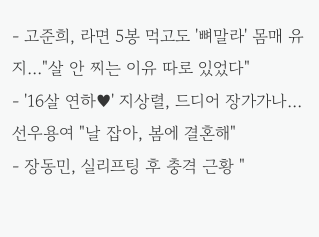- 고준희, 라면 5봉 먹고도 '뼈말라' 몸매 유지…"살 안 찌는 이유 따로 있었다"
- '16살 연하♥' 지상렬, 드디어 장가가나…선우용여 "날 잡아, 봄에 결혼해"
- 장동민, 실리프팅 후 충격 근황 "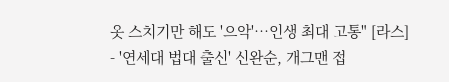옷 스치기만 해도 '으악'…인생 최대 고통" [라스]
- '연세대 법대 출신' 신완순, 개그맨 접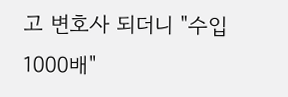고 변호사 되더니 "수입 1000배"